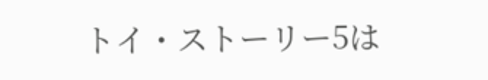トイ・ストーリー5は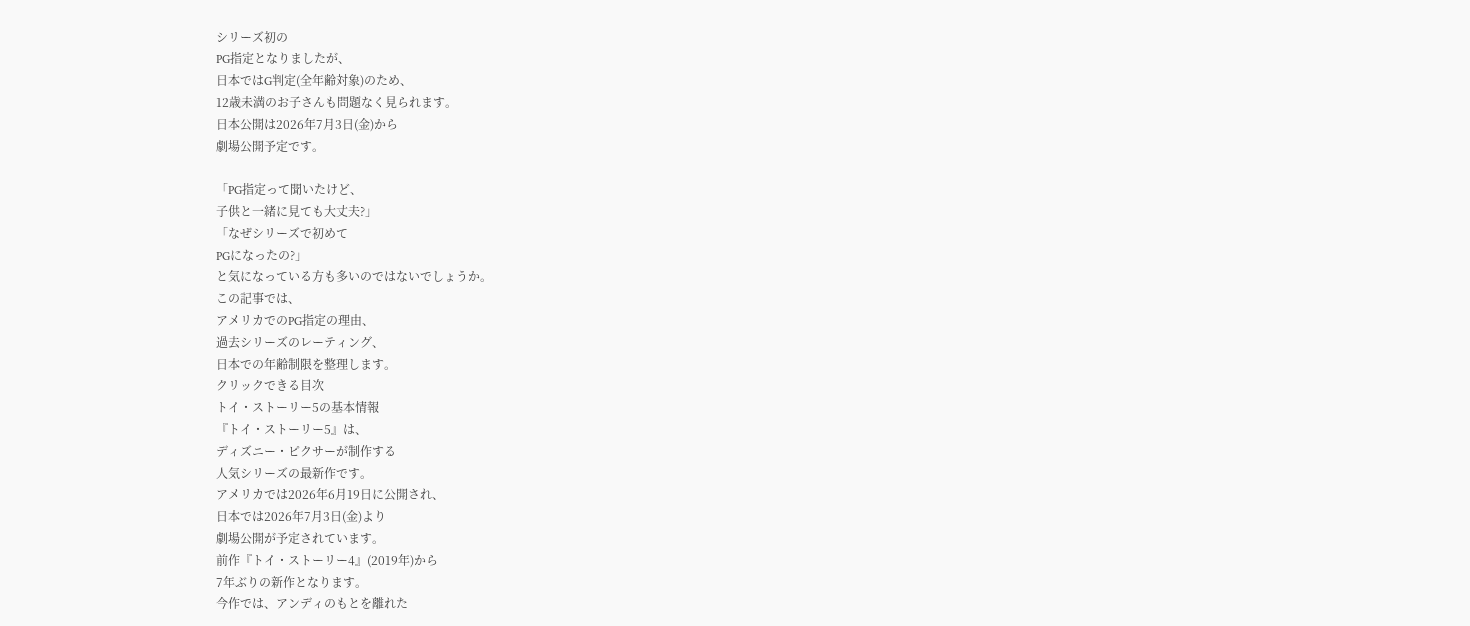シリーズ初の
PG指定となりましたが、
日本ではG判定(全年齢対象)のため、
12歳未満のお子さんも問題なく見られます。
日本公開は2026年7月3日(金)から
劇場公開予定です。

「PG指定って聞いたけど、
子供と一緒に見ても大丈夫?」
「なぜシリーズで初めて
PGになったの?」
と気になっている方も多いのではないでしょうか。
この記事では、
アメリカでのPG指定の理由、
過去シリーズのレーティング、
日本での年齢制限を整理します。
クリックできる目次
トイ・ストーリー5の基本情報
『トイ・ストーリー5』は、
ディズニー・ピクサーが制作する
人気シリーズの最新作です。
アメリカでは2026年6月19日に公開され、
日本では2026年7月3日(金)より
劇場公開が予定されています。
前作『トイ・ストーリー4』(2019年)から
7年ぶりの新作となります。
今作では、アンディのもとを離れた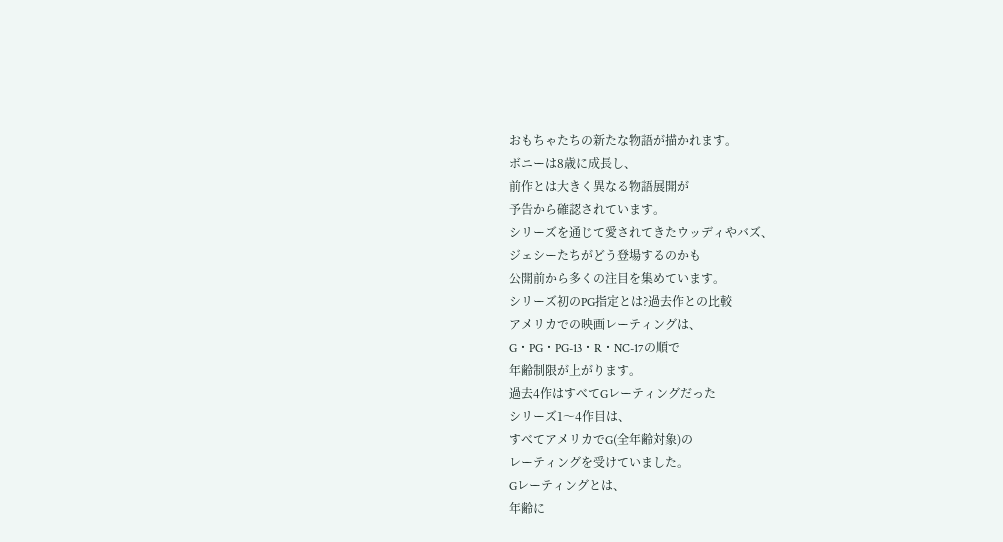おもちゃたちの新たな物語が描かれます。
ボニーは8歳に成長し、
前作とは大きく異なる物語展開が
予告から確認されています。
シリーズを通じて愛されてきたウッディやバズ、
ジェシーたちがどう登場するのかも
公開前から多くの注目を集めています。
シリーズ初のPG指定とは?過去作との比較
アメリカでの映画レーティングは、
G・PG・PG-13・R・NC-17の順で
年齢制限が上がります。
過去4作はすべてGレーティングだった
シリーズ1〜4作目は、
すべてアメリカでG(全年齢対象)の
レーティングを受けていました。
Gレーティングとは、
年齢に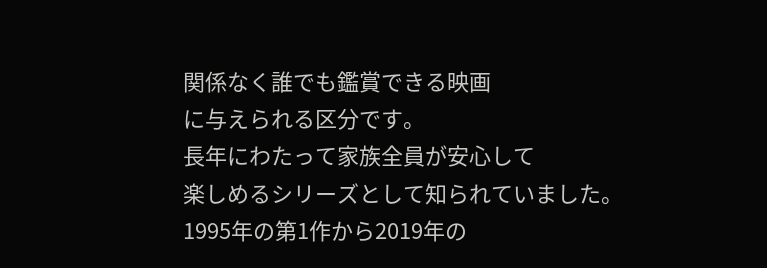関係なく誰でも鑑賞できる映画
に与えられる区分です。
長年にわたって家族全員が安心して
楽しめるシリーズとして知られていました。
1995年の第1作から2019年の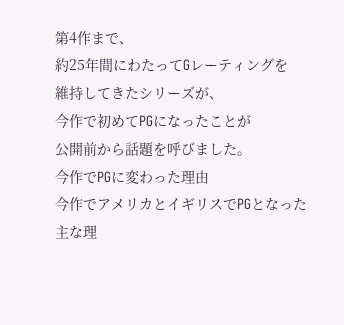第4作まで、
約25年間にわたってGレーティングを
維持してきたシリーズが、
今作で初めてPGになったことが
公開前から話題を呼びました。
今作でPGに変わった理由
今作でアメリカとイギリスでPGとなった
主な理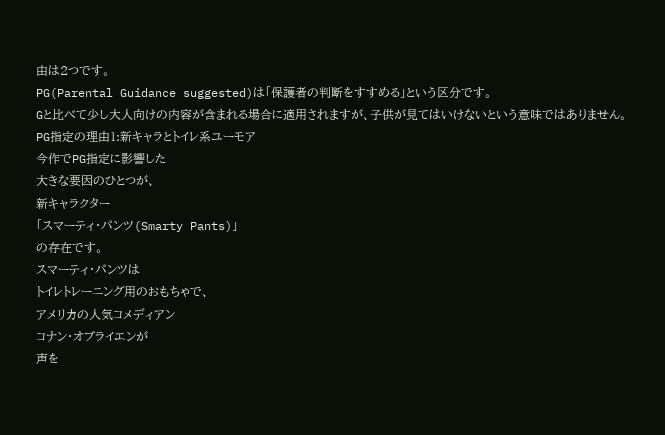由は2つです。
PG(Parental Guidance suggested)は「保護者の判断をすすめる」という区分です。
Gと比べて少し大人向けの内容が含まれる場合に適用されますが、子供が見てはいけないという意味ではありません。
PG指定の理由1:新キャラとトイレ系ユーモア
今作でPG指定に影響した
大きな要因のひとつが、
新キャラクター
「スマーティ・パンツ(Smarty Pants)」
の存在です。
スマーティ・パンツは
トイレトレーニング用のおもちゃで、
アメリカの人気コメディアン
コナン・オブライエンが
声を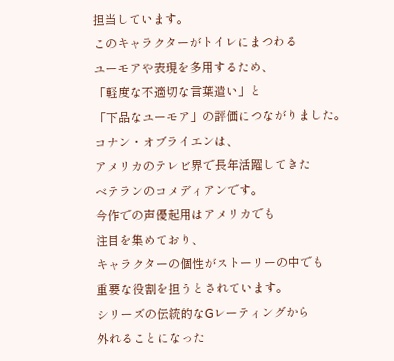担当しています。
このキャラクターがトイレにまつわる
ユーモアや表現を多用するため、
「軽度な不適切な言葉遣い」と
「下品なユーモア」の評価につながりました。
コナン・オブライエンは、
アメリカのテレビ界で長年活躍してきた
ベテランのコメディアンです。
今作での声優起用はアメリカでも
注目を集めており、
キャラクターの個性がストーリーの中でも
重要な役割を担うとされています。
シリーズの伝統的なGレーティングから
外れることになった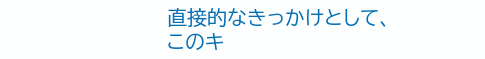直接的なきっかけとして、
このキ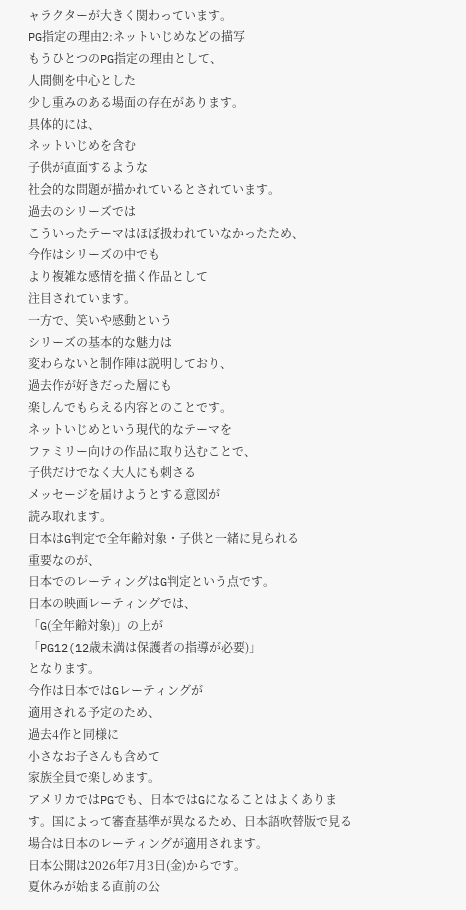ャラクターが大きく関わっています。
PG指定の理由2:ネットいじめなどの描写
もうひとつのPG指定の理由として、
人間側を中心とした
少し重みのある場面の存在があります。
具体的には、
ネットいじめを含む
子供が直面するような
社会的な問題が描かれているとされています。
過去のシリーズでは
こういったテーマはほぼ扱われていなかったため、
今作はシリーズの中でも
より複雑な感情を描く作品として
注目されています。
一方で、笑いや感動という
シリーズの基本的な魅力は
変わらないと制作陣は説明しており、
過去作が好きだった層にも
楽しんでもらえる内容とのことです。
ネットいじめという現代的なテーマを
ファミリー向けの作品に取り込むことで、
子供だけでなく大人にも刺さる
メッセージを届けようとする意図が
読み取れます。
日本はG判定で全年齢対象・子供と一緒に見られる
重要なのが、
日本でのレーティングはG判定という点です。
日本の映画レーティングでは、
「G(全年齢対象)」の上が
「PG12(12歳未満は保護者の指導が必要)」
となります。
今作は日本ではGレーティングが
適用される予定のため、
過去4作と同様に
小さなお子さんも含めて
家族全員で楽しめます。
アメリカではPGでも、日本ではGになることはよくあります。国によって審査基準が異なるため、日本語吹替版で見る場合は日本のレーティングが適用されます。
日本公開は2026年7月3日(金)からです。
夏休みが始まる直前の公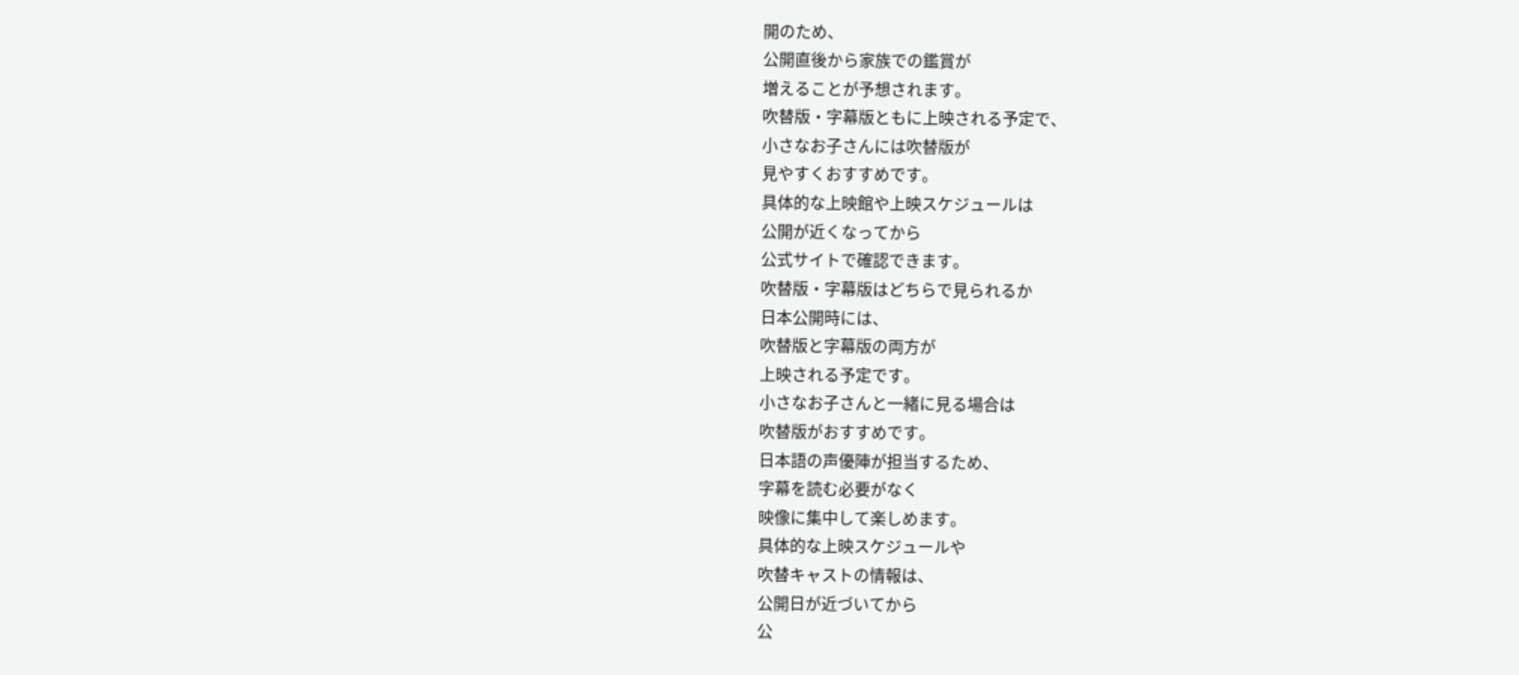開のため、
公開直後から家族での鑑賞が
増えることが予想されます。
吹替版・字幕版ともに上映される予定で、
小さなお子さんには吹替版が
見やすくおすすめです。
具体的な上映館や上映スケジュールは
公開が近くなってから
公式サイトで確認できます。
吹替版・字幕版はどちらで見られるか
日本公開時には、
吹替版と字幕版の両方が
上映される予定です。
小さなお子さんと一緒に見る場合は
吹替版がおすすめです。
日本語の声優陣が担当するため、
字幕を読む必要がなく
映像に集中して楽しめます。
具体的な上映スケジュールや
吹替キャストの情報は、
公開日が近づいてから
公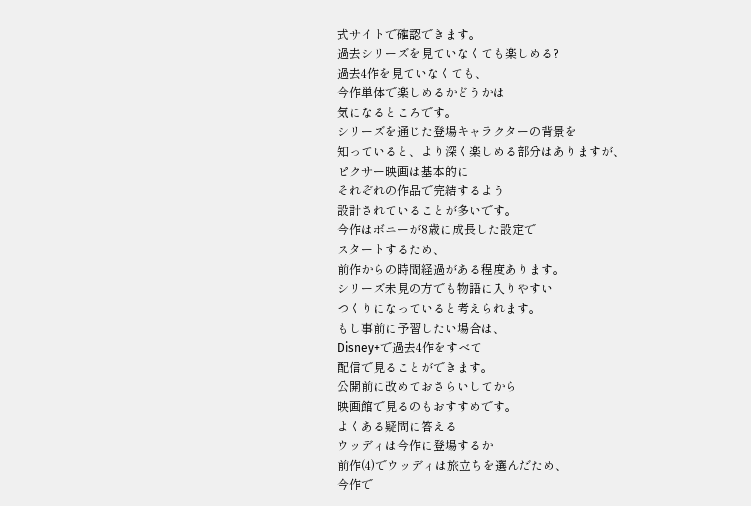式サイトで確認できます。
過去シリーズを見ていなくても楽しめる?
過去4作を見ていなくても、
今作単体で楽しめるかどうかは
気になるところです。
シリーズを通じた登場キャラクターの背景を
知っていると、より深く楽しめる部分はありますが、
ピクサー映画は基本的に
それぞれの作品で完結するよう
設計されていることが多いです。
今作はボニーが8歳に成長した設定で
スタートするため、
前作からの時間経過がある程度あります。
シリーズ未見の方でも物語に入りやすい
つくりになっていると考えられます。
もし事前に予習したい場合は、
Disney+で過去4作をすべて
配信で見ることができます。
公開前に改めておさらいしてから
映画館で見るのもおすすめです。
よくある疑問に答える
ウッディは今作に登場するか
前作(4)でウッディは旅立ちを選んだため、
今作で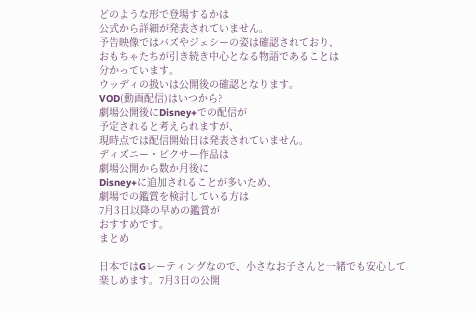どのような形で登場するかは
公式から詳細が発表されていません。
予告映像ではバズやジェシーの姿は確認されており、
おもちゃたちが引き続き中心となる物語であることは
分かっています。
ウッディの扱いは公開後の確認となります。
VOD(動画配信)はいつから?
劇場公開後にDisney+での配信が
予定されると考えられますが、
現時点では配信開始日は発表されていません。
ディズニー・ピクサー作品は
劇場公開から数か月後に
Disney+に追加されることが多いため、
劇場での鑑賞を検討している方は
7月3日以降の早めの鑑賞が
おすすめです。
まとめ

日本ではGレーティングなので、小さなお子さんと一緒でも安心して楽しめます。7月3日の公開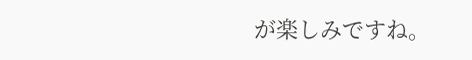が楽しみですね。